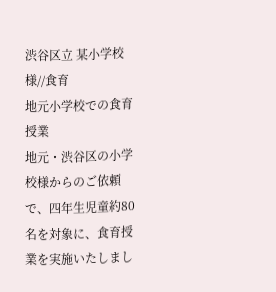渋谷区立 某小学校様//食育
地元小学校での食育授業
地元・渋谷区の小学校様からのご依頼で、四年生児童約80名を対象に、食育授業を実施いたしまし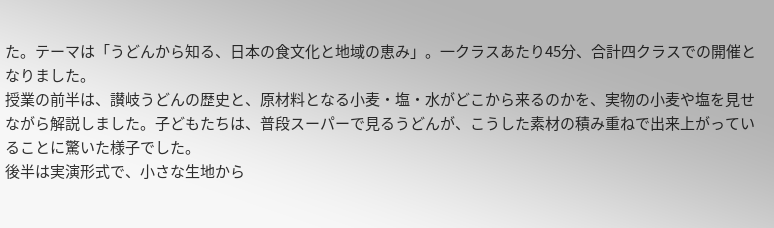た。テーマは「うどんから知る、日本の食文化と地域の恵み」。一クラスあたり45分、合計四クラスでの開催となりました。
授業の前半は、讃岐うどんの歴史と、原材料となる小麦・塩・水がどこから来るのかを、実物の小麦や塩を見せながら解説しました。子どもたちは、普段スーパーで見るうどんが、こうした素材の積み重ねで出来上がっていることに驚いた様子でした。
後半は実演形式で、小さな生地から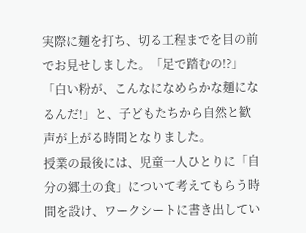実際に麺を打ち、切る工程までを目の前でお見せしました。「足で踏むの!?」「白い粉が、こんなになめらかな麺になるんだ!」と、子どもたちから自然と歓声が上がる時間となりました。
授業の最後には、児童一人ひとりに「自分の郷土の食」について考えてもらう時間を設け、ワークシートに書き出してい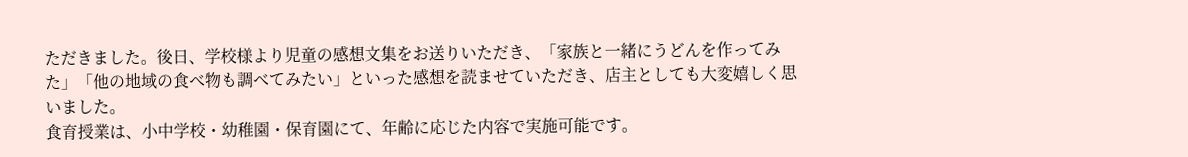ただきました。後日、学校様より児童の感想文集をお送りいただき、「家族と一緒にうどんを作ってみた」「他の地域の食べ物も調べてみたい」といった感想を読ませていただき、店主としても大変嬉しく思いました。
食育授業は、小中学校・幼稚園・保育園にて、年齢に応じた内容で実施可能です。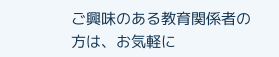ご興味のある教育関係者の方は、お気軽に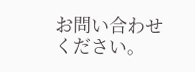お問い合わせください。